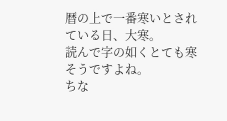暦の上で一番寒いとされている日、大寒。
読んで字の如くとても寒そうですよね。
ちな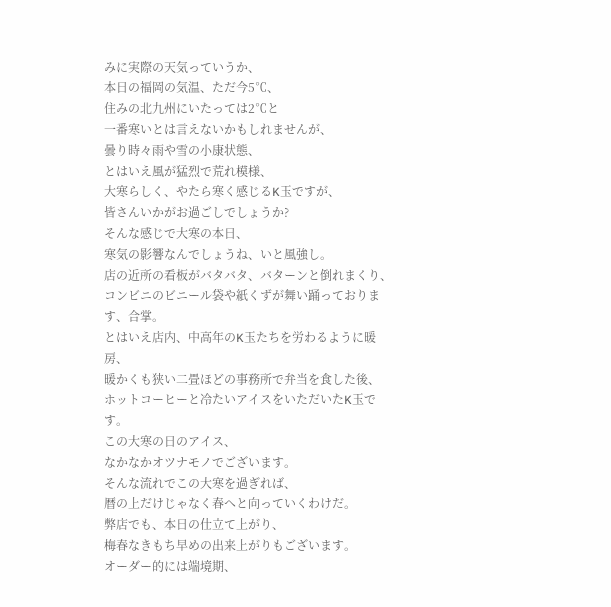みに実際の天気っていうか、
本日の福岡の気温、ただ今5℃、
住みの北九州にいたっては2℃と
一番寒いとは言えないかもしれませんが、
曇り時々雨や雪の小康状態、
とはいえ風が猛烈で荒れ模様、
大寒らしく、やたら寒く感じるK玉ですが、
皆さんいかがお過ごしでしょうか?
そんな感じで大寒の本日、
寒気の影響なんでしょうね、いと風強し。
店の近所の看板がバタバタ、バターンと倒れまくり、
コンビニのビニール袋や紙くずが舞い踊っております、合掌。
とはいえ店内、中高年のK玉たちを労わるように暖房、
暖かくも狭い二畳ほどの事務所で弁当を食した後、
ホットコーヒーと冷たいアイスをいただいたK玉です。
この大寒の日のアイス、
なかなかオツナモノでございます。
そんな流れでこの大寒を過ぎれば、
暦の上だけじゃなく春へと向っていくわけだ。
弊店でも、本日の仕立て上がり、
梅春なきもち早めの出来上がりもございます。
オーダー的には端境期、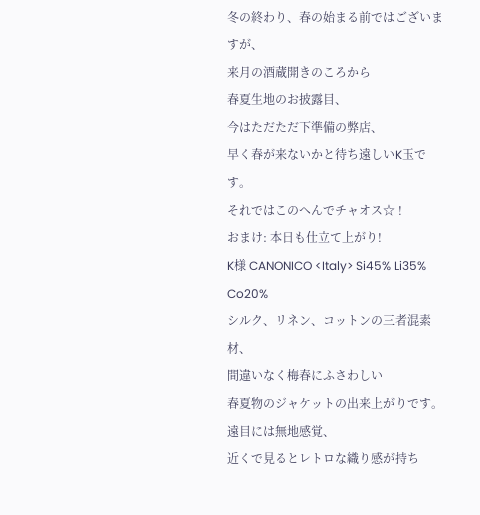冬の終わり、春の始まる前ではございますが、
来月の酒蔵開きのころから
春夏生地のお披露目、
今はただただ下準備の弊店、
早く春が来ないかと待ち遠しいK玉です。
それではこのへんでチャオス☆ !
おまけ: 本日も仕立て上がり!
K様 CANONICO <Italy> Si45% Li35% Co20%
シルク、リネン、コットンの三者混素材、
間違いなく梅春にふさわしい
春夏物のジャケットの出来上がりです。
遠目には無地感覚、
近くで見るとレトロな織り感が持ち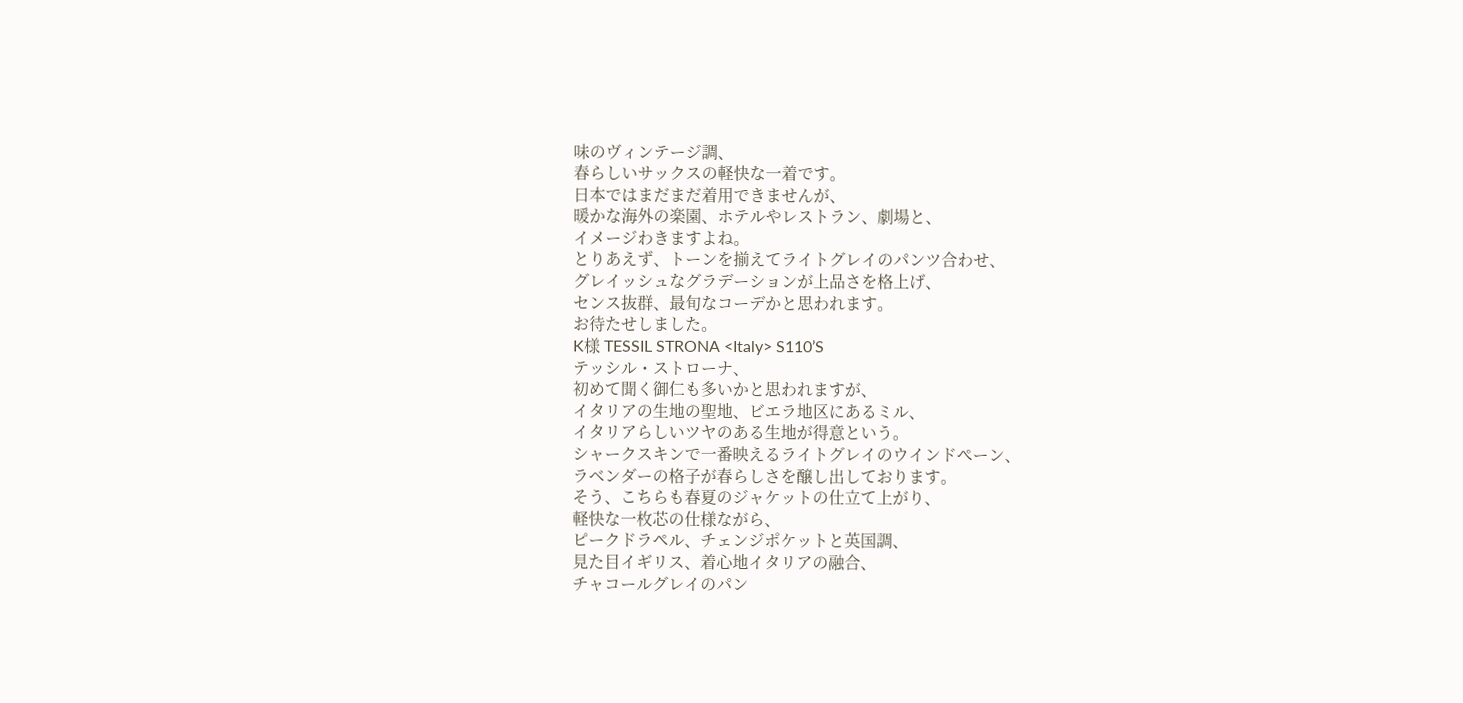味のヴィンテージ調、
春らしいサックスの軽快な一着です。
日本ではまだまだ着用できませんが、
暖かな海外の楽園、ホテルやレストラン、劇場と、
イメージわきますよね。
とりあえず、トーンを揃えてライトグレイのパンツ合わせ、
グレイッシュなグラデーションが上品さを格上げ、
センス抜群、最旬なコーデかと思われます。
お待たせしました。
K様 TESSIL STRONA <Italy> S110’S
テッシル・ストローナ、
初めて聞く御仁も多いかと思われますが、
イタリアの生地の聖地、ビエラ地区にあるミル、
イタリアらしいツヤのある生地が得意という。
シャークスキンで一番映えるライトグレイのウインドぺーン、
ラベンダーの格子が春らしさを醸し出しております。
そう、こちらも春夏のジャケットの仕立て上がり、
軽快な一枚芯の仕様ながら、
ピークドラペル、チェンジポケットと英国調、
見た目イギリス、着心地イタリアの融合、
チャコールグレイのパン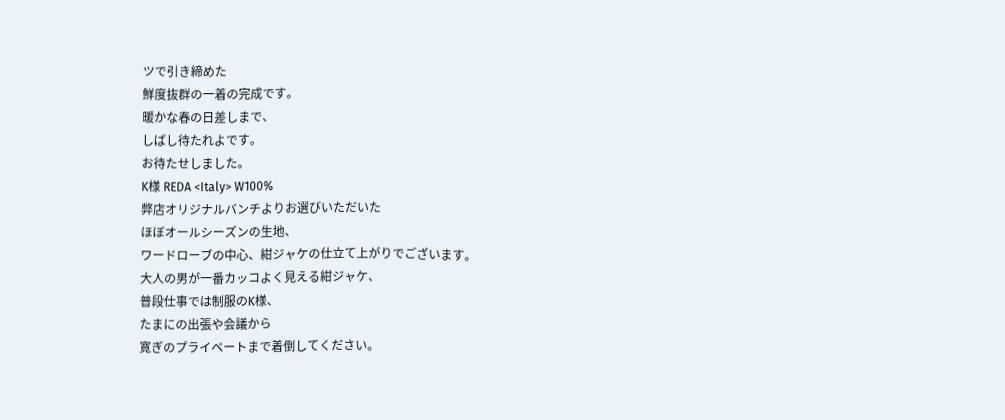ツで引き締めた
鮮度抜群の一着の完成です。
暖かな春の日差しまで、
しばし待たれよです。
お待たせしました。
K様 REDA <Italy> W100%
弊店オリジナルバンチよりお選びいただいた
ほぼオールシーズンの生地、
ワードローブの中心、紺ジャケの仕立て上がりでございます。
大人の男が一番カッコよく見える紺ジャケ、
普段仕事では制服のK様、
たまにの出張や会議から
寛ぎのプライベートまで着倒してください。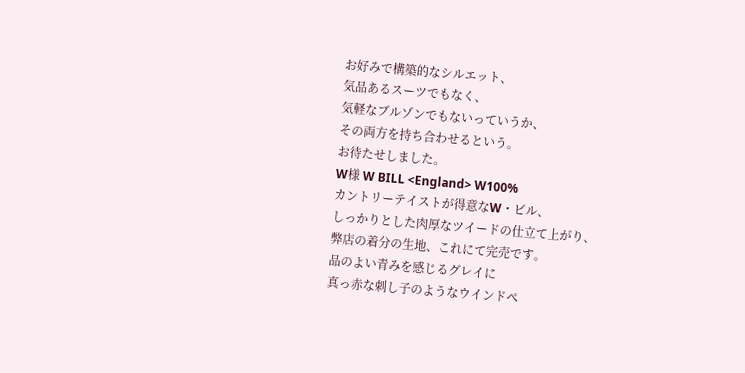お好みで構築的なシルエット、
気品あるスーツでもなく、
気軽なブルゾンでもないっていうか、
その両方を持ち合わせるという。
お待たせしました。
W様 W BILL <England> W100%
カントリーテイストが得意なW・ビル、
しっかりとした肉厚なツイードの仕立て上がり、
弊店の着分の生地、これにて完売です。
品のよい青みを感じるグレイに
真っ赤な刺し子のようなウインドぺ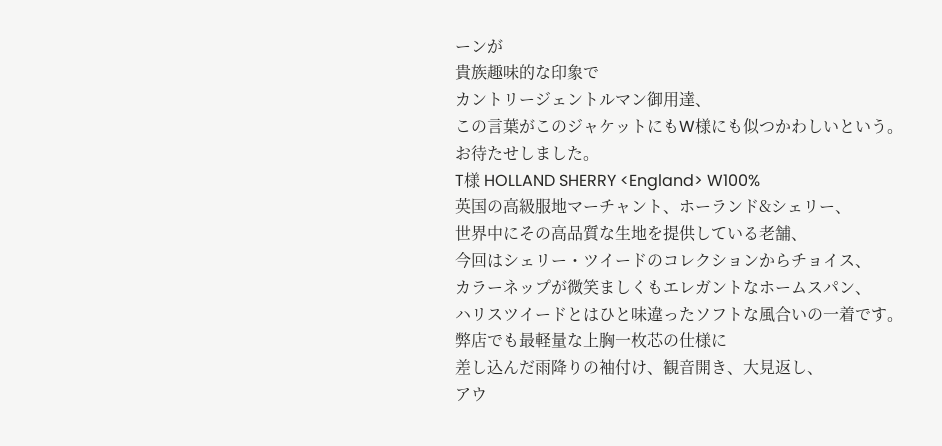ーンが
貴族趣味的な印象で
カントリージェントルマン御用達、
この言葉がこのジャケットにもW様にも似つかわしいという。
お待たせしました。
T様 HOLLAND SHERRY <England> W100%
英国の高級服地マーチャント、ホーランド&シェリー、
世界中にその高品質な生地を提供している老舗、
今回はシェリー・ツイードのコレクションからチョイス、
カラーネップが微笑ましくもエレガントなホームスパン、
ハリスツイードとはひと味違ったソフトな風合いの一着です。
弊店でも最軽量な上胸一枚芯の仕様に
差し込んだ雨降りの袖付け、観音開き、大見返し、
アウ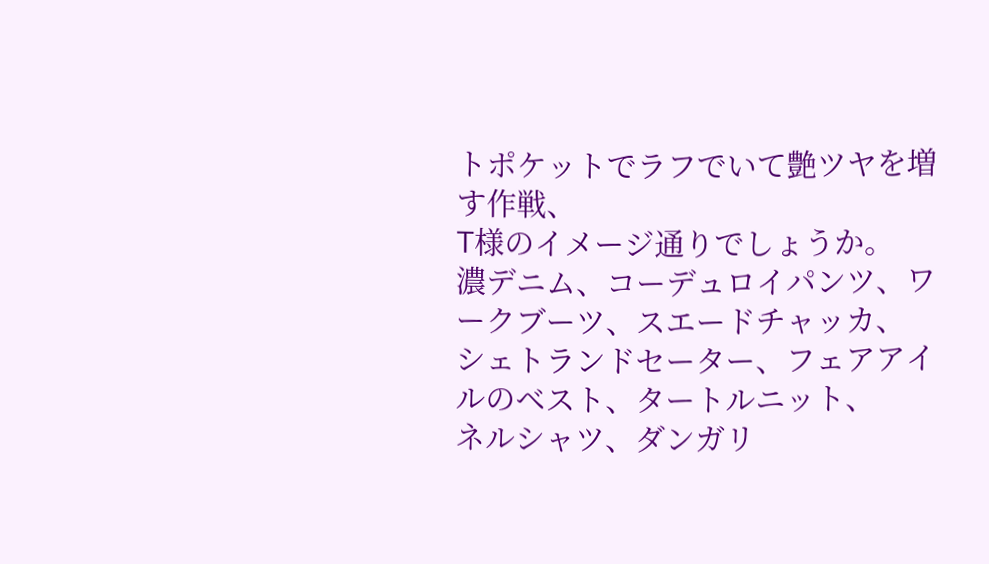トポケットでラフでいて艶ツヤを増す作戦、
T様のイメージ通りでしょうか。
濃デニム、コーデュロイパンツ、ワークブーツ、スエードチャッカ、
シェトランドセーター、フェアアイルのベスト、タートルニット、
ネルシャツ、ダンガリ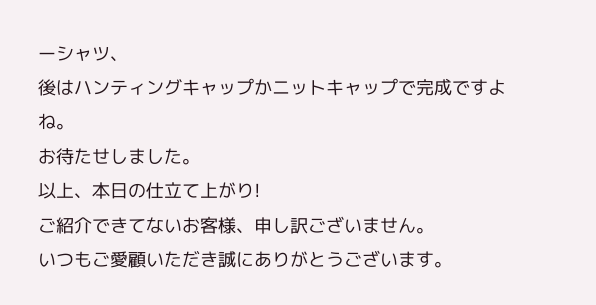ーシャツ、
後はハンティングキャップかニットキャップで完成ですよね。
お待たせしました。
以上、本日の仕立て上がり!
ご紹介できてないお客様、申し訳ございません。
いつもご愛顧いただき誠にありがとうございます。